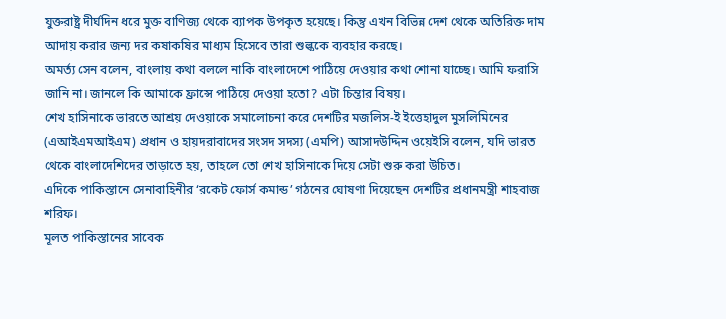যুক্তরাষ্ট্র দীর্ঘদিন ধরে মুক্ত বাণিজ্য থেকে ব্যাপক উপকৃত হয়েছে। কিন্তু এখন বিভিন্ন দেশ থেকে অতিরিক্ত দাম আদায় করার জন্য দর কষাকষির মাধ্যম হিসেবে তারা শুল্ককে ব্যবহার করছে।
অমর্ত্য সেন বলেন, বাংলায় কথা বললে নাকি বাংলাদেশে পাঠিয়ে দেওয়ার কথা শোনা যাচ্ছে। আমি ফরাসি জানি না। জানলে কি আমাকে ফ্রান্সে পাঠিয়ে দেওয়া হতো? এটা চিন্তার বিষয়।
শেখ হাসিনাকে ভারতে আশ্রয় দেওয়াকে সমালোচনা করে দেশটির মজলিস-ই ইত্তেহাদুল মুসলিমিনের (এআইএমআইএম) প্রধান ও হায়দরাবাদের সংসদ সদস্য (এমপি) আসাদউদ্দিন ওয়েইসি বলেন, যদি ভারত থেকে বাংলাদেশিদের তাড়াতে হয়, তাহলে তো শেখ হাসিনাকে দিয়ে সেটা শুরু করা উচিত।
এদিকে পাকিস্তানে সেনাবাহিনীর ‘রকেট ফোর্স কমান্ড’ গঠনের ঘোষণা দিয়েছেন দেশটির প্রধানমন্ত্রী শাহবাজ শরিফ।
মূলত পাকিস্তানের সাবেক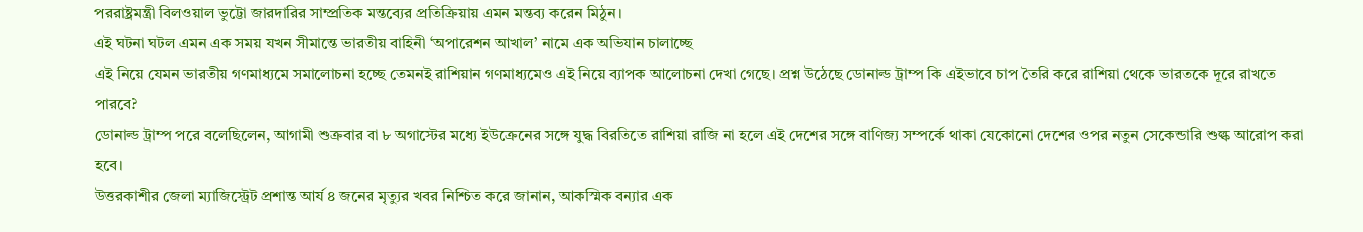পররাষ্ট্রমন্ত্রী বিলওয়াল ভুট্টো জারদারির সাম্প্রতিক মন্তব্যের প্রতিক্রিয়ায় এমন মন্তব্য করেন মিঠুন।
এই ঘটনা ঘটল এমন এক সময় যখন সীমান্তে ভারতীয় বাহিনী ‘অপারেশন আখাল’ নামে এক অভিযান চালাচ্ছে
এই নিয়ে যেমন ভারতীয় গণমাধ্যমে সমালোচনা হচ্ছে তেমনই রাশিয়ান গণমাধ্যমেও এই নিয়ে ব্যাপক আলোচনা দেখা গেছে। প্রশ্ন উঠেছে ডোনাল্ড ট্রাম্প কি এইভাবে চাপ তৈরি করে রাশিয়া থেকে ভারতকে দূরে রাখতে পারবে?
ডোনাল্ড ট্রাম্প পরে বলেছিলেন, আগামী শুক্রবার বা ৮ অগাস্টের মধ্যে ইউক্রেনের সঙ্গে যুদ্ধ বিরতিতে রাশিয়া রাজি না হলে এই দেশের সঙ্গে বাণিজ্য সম্পর্কে থাকা যেকোনো দেশের ওপর নতুন সেকেন্ডারি শুল্ক আরোপ করা হবে।
উত্তরকাশীর জেলা ম্যাজিস্ট্রেট প্রশান্ত আর্য ৪ জনের মৃত্যুর খবর নিশ্চিত করে জানান, আকস্মিক বন্যার এক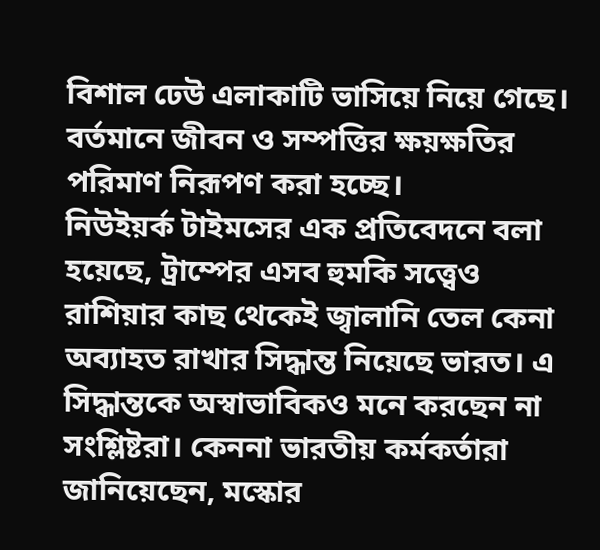বিশাল ঢেউ এলাকাটি ভাসিয়ে নিয়ে গেছে। বর্তমানে জীবন ও সম্পত্তির ক্ষয়ক্ষতির পরিমাণ নিরূপণ করা হচ্ছে।
নিউইয়র্ক টাইমসের এক প্রতিবেদনে বলা হয়েছে, ট্রাম্পের এসব হুমকি সত্ত্বেও রাশিয়ার কাছ থেকেই জ্বালানি তেল কেনা অব্যাহত রাখার সিদ্ধান্ত নিয়েছে ভারত। এ সিদ্ধান্তকে অস্বাভাবিকও মনে করছেন না সংশ্লিষ্টরা। কেননা ভারতীয় কর্মকর্তারা জানিয়েছেন, মস্কোর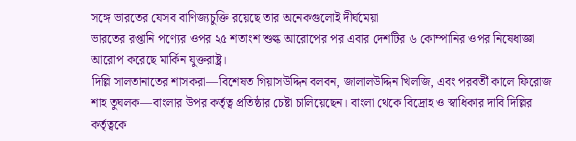সঙ্গে ভারতের যেসব বাণিজ্যচুক্তি রয়েছে তার অনেকগুলোই দীর্ঘমেয়া
ভারতের রপ্তানি পণ্যের ওপর ২৫ শতাংশ শুল্ক আরোপের পর এবার দেশটির ৬ কোম্পানির ওপর নিষেধাজ্ঞা আরোপ করেছে মার্কিন যুক্তরাষ্ট্র।
দিল্লি সালতানাতের শাসকরা—বিশেষত গিয়াসউদ্দিন বলবন, জালালউদ্দিন খিলজি, এবং পরবর্তী কালে ফিরোজ শাহ তুঘলক—বাংলার উপর কর্তৃত্ব প্রতিষ্ঠার চেষ্টা চালিয়েছেন। বাংলা থেকে বিদ্রোহ ও স্বাধিকার দাবি দিল্লির কর্তৃত্বকে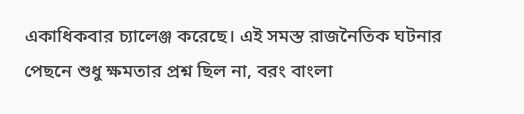একাধিকবার চ্যালেঞ্জ করেছে। এই সমস্ত রাজনৈতিক ঘটনার পেছনে শুধু ক্ষমতার প্রশ্ন ছিল না, বরং বাংলা